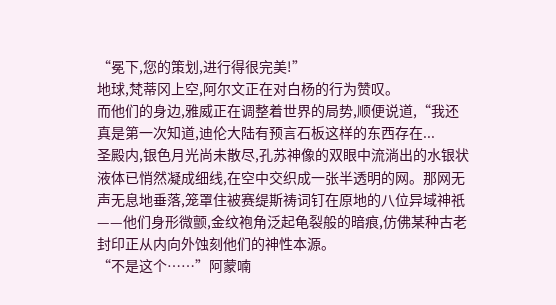“冕下,您的策划,进行得很完美!”
地球,梵蒂冈上空,阿尔文正在对白杨的行为赞叹。
而他们的身边,雅威正在调整着世界的局势,顺便说道,“我还真是第一次知道,迪伦大陆有预言石板这样的东西存在...
圣殿内,银色月光尚未散尽,孔苏神像的双眼中流淌出的水银状液体已悄然凝成细线,在空中交织成一张半透明的网。那网无声无息地垂落,笼罩住被赛缇斯祷词钉在原地的八位异域神祇——他们身形微颤,金纹袍角泛起龟裂般的暗痕,仿佛某种古老封印正从内向外蚀刻他们的神性本源。
“不是这个……”阿蒙喃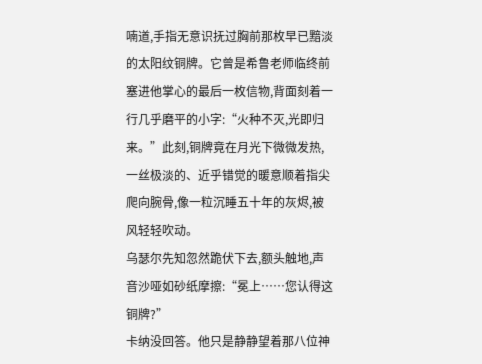喃道,手指无意识抚过胸前那枚早已黯淡的太阳纹铜牌。它曾是希鲁老师临终前塞进他掌心的最后一枚信物,背面刻着一行几乎磨平的小字:“火种不灭,光即归来。”此刻,铜牌竟在月光下微微发热,一丝极淡的、近乎错觉的暖意顺着指尖爬向腕骨,像一粒沉睡五十年的灰烬,被风轻轻吹动。
乌瑟尔先知忽然跪伏下去,额头触地,声音沙哑如砂纸摩擦:“冕上……您认得这铜牌?”
卡纳没回答。他只是静静望着那八位神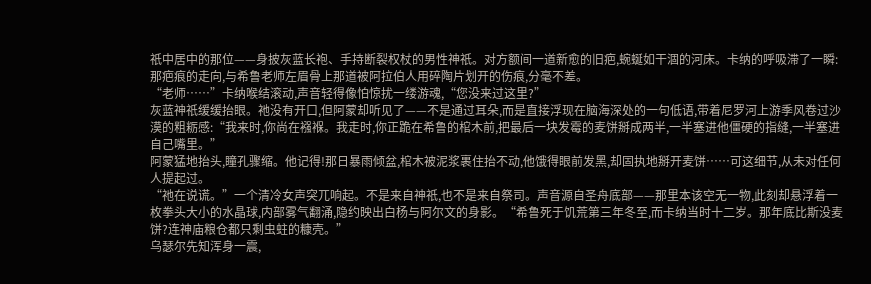祇中居中的那位——身披灰蓝长袍、手持断裂权杖的男性神祇。对方额间一道新愈的旧疤,蜿蜒如干涸的河床。卡纳的呼吸滞了一瞬:那疤痕的走向,与希鲁老师左眉骨上那道被阿拉伯人用碎陶片划开的伤痕,分毫不差。
“老师……”卡纳喉结滚动,声音轻得像怕惊扰一缕游魂,“您没来过这里?”
灰蓝神祇缓缓抬眼。祂没有开口,但阿蒙却听见了——不是通过耳朵,而是直接浮现在脑海深处的一句低语,带着尼罗河上游季风卷过沙漠的粗粝感:“我来时,你尚在襁褓。我走时,你正跪在希鲁的棺木前,把最后一块发霉的麦饼掰成两半,一半塞进他僵硬的指缝,一半塞进自己嘴里。”
阿蒙猛地抬头,瞳孔骤缩。他记得!那日暴雨倾盆,棺木被泥浆裹住抬不动,他饿得眼前发黑,却固执地掰开麦饼……可这细节,从未对任何人提起过。
“祂在说谎。”一个清冷女声突兀响起。不是来自神祇,也不是来自祭司。声音源自圣舟底部——那里本该空无一物,此刻却悬浮着一枚拳头大小的水晶球,内部雾气翻涌,隐约映出白杨与阿尔文的身影。“希鲁死于饥荒第三年冬至,而卡纳当时十二岁。那年底比斯没麦饼?连神庙粮仓都只剩虫蛀的糠壳。”
乌瑟尔先知浑身一震,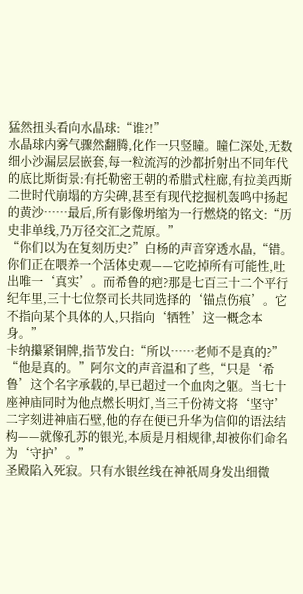猛然扭头看向水晶球:“谁?!”
水晶球内雾气骤然翻腾,化作一只竖瞳。瞳仁深处,无数细小沙漏层层嵌套,每一粒流泻的沙都折射出不同年代的底比斯街景:有托勒密王朝的希腊式柱廊,有拉美西斯二世时代崩塌的方尖碑,甚至有现代挖掘机轰鸣中扬起的黄沙……最后,所有影像坍缩为一行燃烧的铭文:“历史非单线,乃万径交汇之荒原。”
“你们以为在复刻历史?”白杨的声音穿透水晶,“错。你们正在喂养一个活体史观——它吃掉所有可能性,吐出唯一‘真实’。而希鲁的疤?那是七百三十二个平行纪年里,三十七位祭司长共同选择的‘锚点伤痕’。它不指向某个具体的人,只指向‘牺牲’这一概念本身。”
卡纳攥紧铜牌,指节发白:“所以……老师不是真的?”
“他是真的。”阿尔文的声音温和了些,“只是‘希鲁’这个名字承载的,早已超过一个血肉之躯。当七十座神庙同时为他点燃长明灯,当三千份祷文将‘坚守’二字刻进神庙石壁,他的存在便已升华为信仰的语法结构——就像孔苏的银光,本质是月相规律,却被你们命名为‘守护’。”
圣殿陷入死寂。只有水银丝线在神祇周身发出细微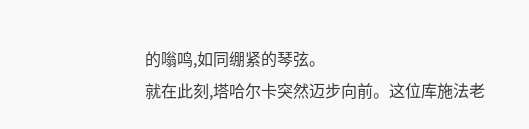的嗡鸣,如同绷紧的琴弦。
就在此刻,塔哈尔卡突然迈步向前。这位库施法老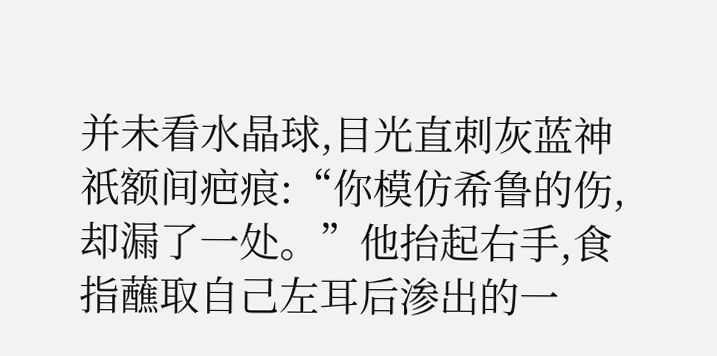并未看水晶球,目光直刺灰蓝神祇额间疤痕:“你模仿希鲁的伤,却漏了一处。”他抬起右手,食指蘸取自己左耳后渗出的一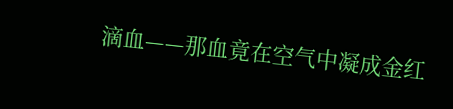滴血——那血竟在空气中凝成金红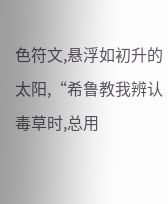色符文,悬浮如初升的太阳,“希鲁教我辨认毒草时,总用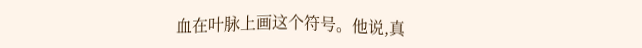血在叶脉上画这个符号。他说,真